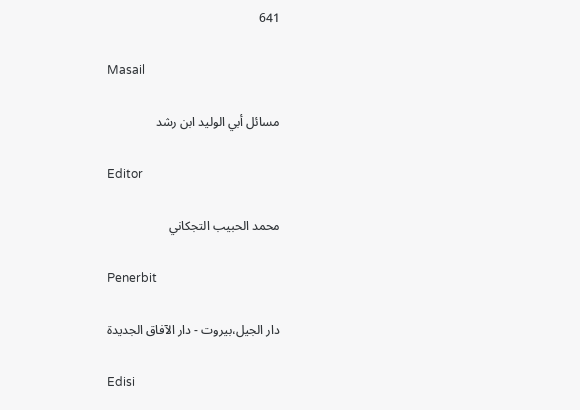641

Masail

مسائل أبي الوليد ابن رشد

Editor

محمد الحبيب التجكاني

Penerbit

دار الجيل،بيروت - دار الآفاق الجديدة

Edisi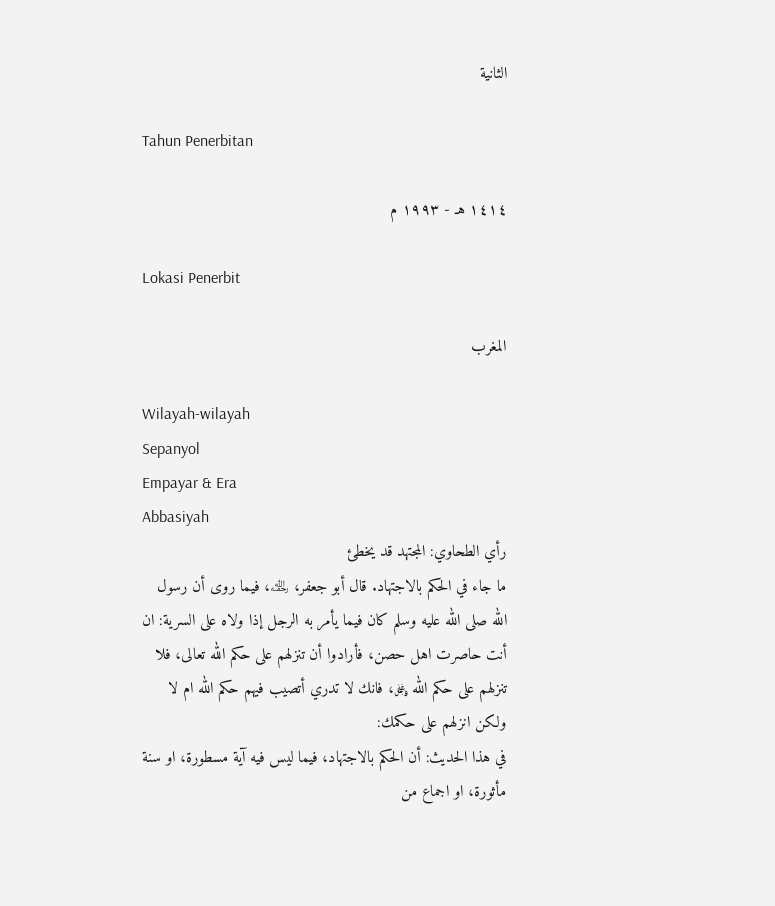الثانية

Tahun Penerbitan

١٤١٤ هـ - ١٩٩٣ م

Lokasi Penerbit

المغرب

Wilayah-wilayah
Sepanyol
Empayar & Era
Abbasiyah
رأي الطحاوي: المجتهد قد يخطئ
ما جاء في الحكم بالاجتهاد. قال أبو جعفر، ﵀، فيما روى أن رسول الله صلى الله عليه وسلم كان فيما يأمر به الرجل إذا ولاه على السرية: ان أنت حاصرت اهل حصن، فأرادوا أن تنزلهم على حكم الله تعالى، فلا تنزلهم على حكم الله ﷿، فانك لا تدري أتصيب فيهم حكم الله ام لا ولكن انزلهم على حكمك:
في هذا الحديث: أن الحكم بالاجتهاد، فيما ليس فيه آية مسطورة، او سنة مأثورة، او اجماع من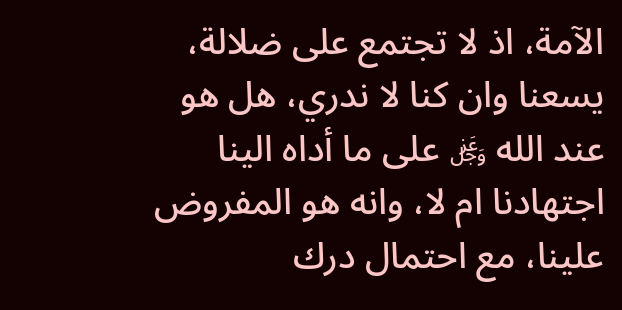الآمة، اذ لا تجتمع على ضلالة، يسعنا وان كنا لا ندري، هل هو عند الله ﷿ على ما أداه الينا اجتهادنا ام لا، وانه هو المفروض علينا، مع احتمال درك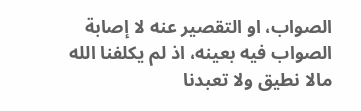الصواب، او التقصير عنه لا إصابة الصواب فيه بعينه، اذ لم يكلفنا الله مالا نطيق ولا تعبدنا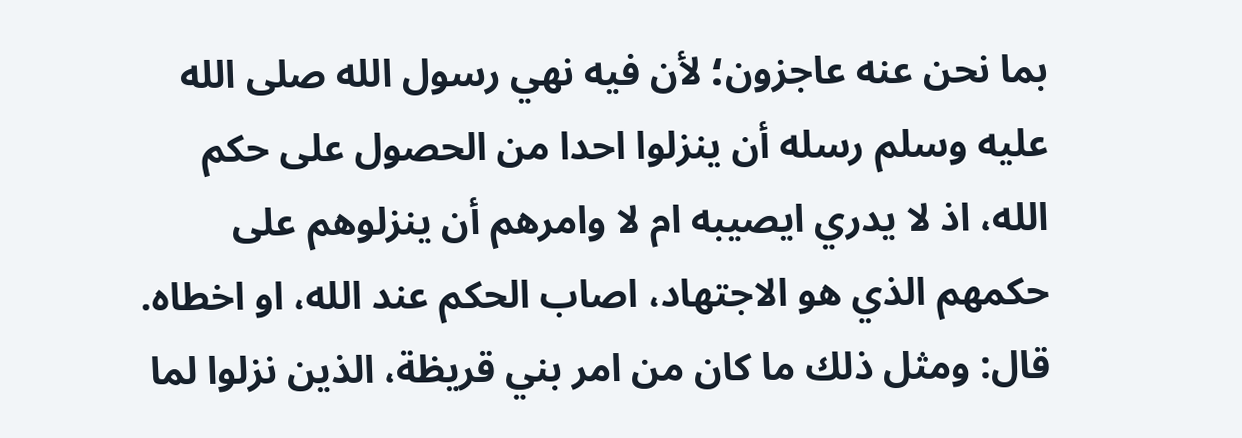بما نحن عنه عاجزون؛ لأن فيه نهي رسول الله صلى الله عليه وسلم رسله أن ينزلوا احدا من الحصول على حكم الله، اذ لا يدري ايصيبه ام لا وامرهم أن ينزلوهم على حكمهم الذي هو الاجتهاد، اصاب الحكم عند الله، او اخطاه.
قال: ومثل ذلك ما كان من امر بني قريظة، الذين نزلوا لما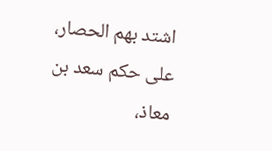اشتد بهم الحصار، على حكم سعد بن معاذ،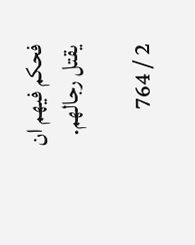فحكم فيهم ان يقتل رجالهم.

2 / 764